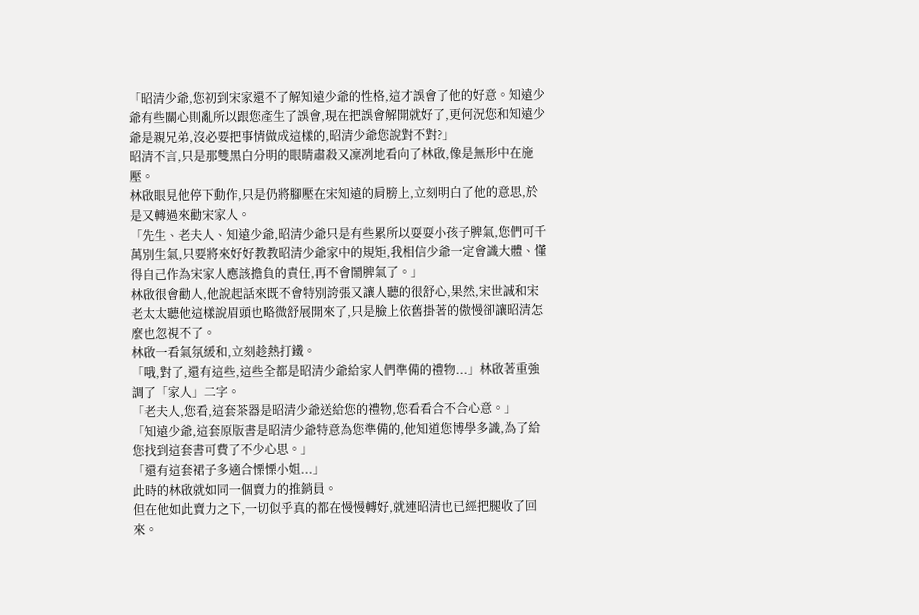「昭清少爺,您初到宋家還不了解知遠少爺的性格,這才誤會了他的好意。知遠少爺有些關心則亂所以跟您產生了誤會,現在把誤會解開就好了,更何況您和知遠少爺是親兄弟,沒必要把事情做成這樣的,昭清少爺您說對不對?」
昭清不言,只是那雙黑白分明的眼睛肅殺又凜冽地看向了林啟,像是無形中在施壓。
林啟眼見他停下動作,只是仍將腳壓在宋知遠的肩膀上,立刻明白了他的意思,於是又轉過來勸宋家人。
「先生、老夫人、知遠少爺,昭清少爺只是有些累所以耍耍小孩子脾氣,您們可千萬別生氣,只要將來好好教教昭清少爺家中的規矩,我相信少爺一定會識大體、懂得自己作為宋家人應該擔負的責任,再不會鬧脾氣了。」
林啟很會勸人,他說起話來既不會特別誇張又讓人聽的很舒心,果然,宋世誠和宋老太太聽他這樣說眉頭也略微舒展開來了,只是臉上依舊掛著的傲慢卻讓昭清怎麼也忽視不了。
林啟一看氣氛緩和,立刻趁熱打鐵。
「哦,對了,還有這些,這些全都是昭清少爺給家人們準備的禮物...」林啟著重強調了「家人」二字。
「老夫人,您看,這套茶器是昭清少爺送給您的禮物,您看看合不合心意。」
「知遠少爺,這套原版書是昭清少爺特意為您準備的,他知道您博學多識,為了給您找到這套書可費了不少心思。」
「還有這套裙子多適合慄慄小姐...」
此時的林啟就如同一個賣力的推銷員。
但在他如此賣力之下,一切似乎真的都在慢慢轉好,就連昭清也已經把腿收了回來。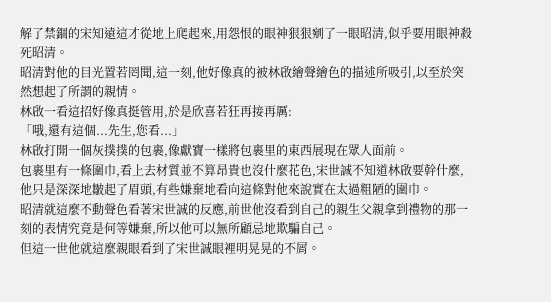解了禁錮的宋知遠這才從地上爬起來,用怨恨的眼神狠狠剜了一眼昭清,似乎要用眼神殺死昭清。
昭清對他的目光置若罔聞,這一刻,他好像真的被林啟繪聲繪色的描述所吸引,以至於突然想起了所謂的親情。
林啟一看這招好像真挺管用,於是欣喜若狂再接再厲:
「哦,還有這個...先生,您看...」
林啟打開一個灰撲撲的包裹,像獻寶一樣將包裹里的東西展現在眾人面前。
包裹里有一條圍巾,看上去材質並不算昂貴也沒什麼花色,宋世誠不知道林啟要幹什麼,他只是深深地皺起了眉頭,有些嫌棄地看向這條對他來說實在太過粗陋的圍巾。
昭清就這麼不動聲色看著宋世誠的反應,前世他沒看到自己的親生父親拿到禮物的那一刻的表情究竟是何等嫌棄,所以他可以無所顧忌地欺騙自己。
但這一世他就這麼親眼看到了宋世誠眼裡明晃晃的不屑。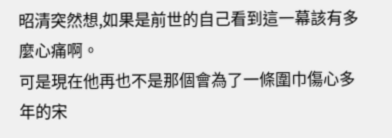昭清突然想,如果是前世的自己看到這一幕該有多麼心痛啊。
可是現在他再也不是那個會為了一條圍巾傷心多年的宋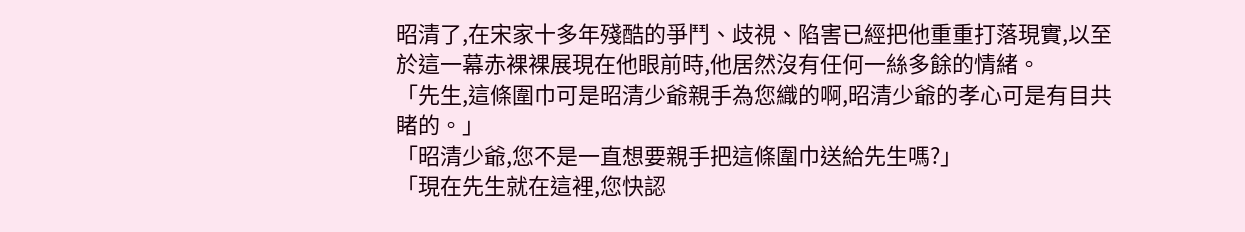昭清了,在宋家十多年殘酷的爭鬥、歧視、陷害已經把他重重打落現實,以至於這一幕赤裸裸展現在他眼前時,他居然沒有任何一絲多餘的情緒。
「先生,這條圍巾可是昭清少爺親手為您織的啊,昭清少爺的孝心可是有目共睹的。」
「昭清少爺,您不是一直想要親手把這條圍巾送給先生嗎?」
「現在先生就在這裡,您快認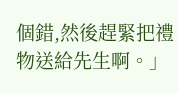個錯,然後趕緊把禮物送給先生啊。」